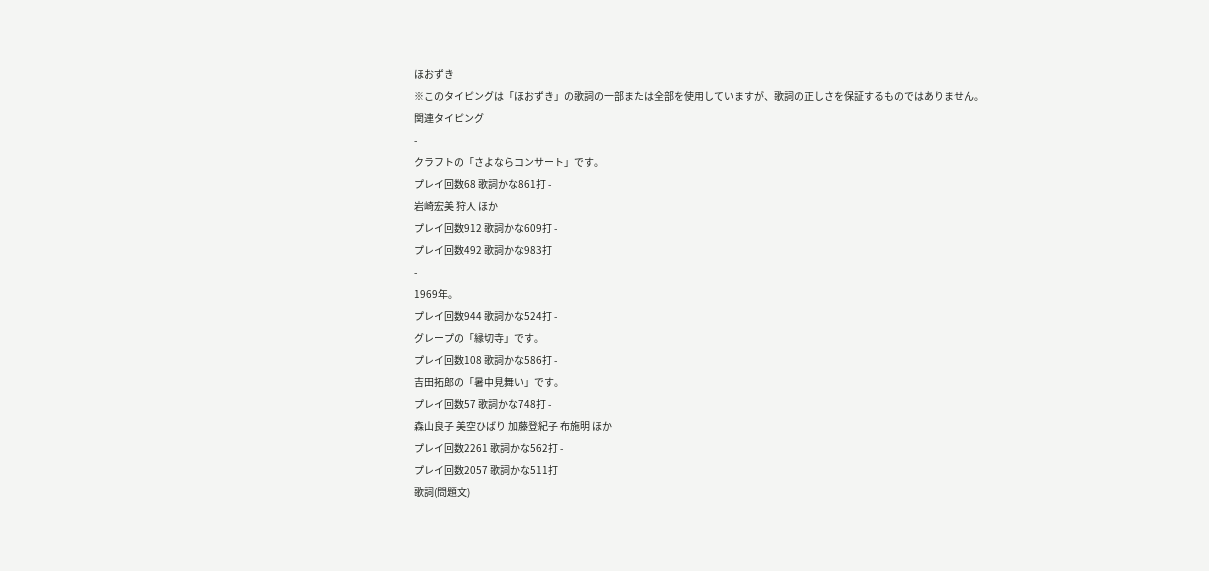ほおずき
※このタイピングは「ほおずき」の歌詞の一部または全部を使用していますが、歌詞の正しさを保証するものではありません。
関連タイピング
-
クラフトの「さよならコンサート」です。
プレイ回数68 歌詞かな861打 -
岩崎宏美 狩人 ほか
プレイ回数912 歌詞かな609打 -
プレイ回数492 歌詞かな983打
-
1969年。
プレイ回数944 歌詞かな524打 -
グレープの「縁切寺」です。
プレイ回数108 歌詞かな586打 -
吉田拓郎の「暑中見舞い」です。
プレイ回数57 歌詞かな748打 -
森山良子 美空ひばり 加藤登紀子 布施明 ほか
プレイ回数2261 歌詞かな562打 -
プレイ回数2057 歌詞かな511打
歌詞(問題文)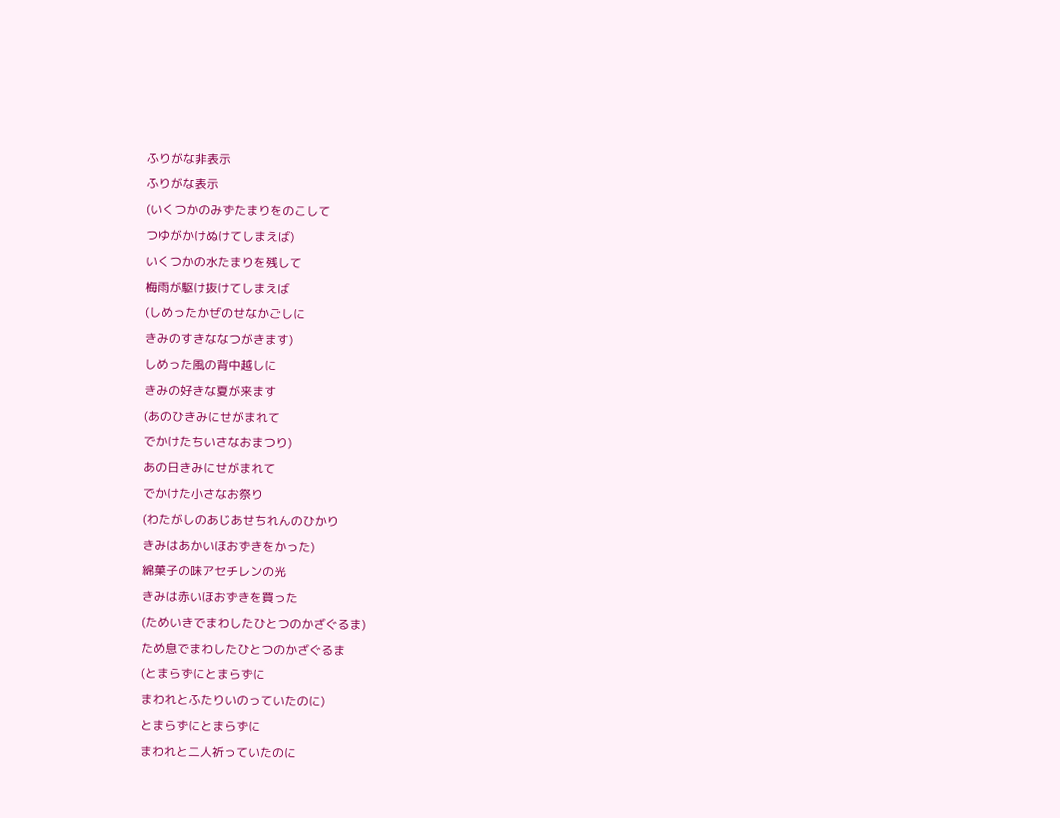ふりがな非表示
ふりがな表示
(いくつかのみずたまりをのこして
つゆがかけぬけてしまえば)
いくつかの水たまりを残して
梅雨が駆け抜けてしまえば
(しめったかぜのせなかごしに
きみのすきななつがきます)
しめった風の背中越しに
きみの好きな夏が来ます
(あのひきみにせがまれて
でかけたちいさなおまつり)
あの日きみにせがまれて
でかけた小さなお祭り
(わたがしのあじあせちれんのひかり
きみはあかいほおずきをかった)
綿菓子の味アセチレンの光
きみは赤いほおずきを買った
(ためいきでまわしたひとつのかざぐるま)
ため息でまわしたひとつのかざぐるま
(とまらずにとまらずに
まわれとふたりいのっていたのに)
とまらずにとまらずに
まわれと二人祈っていたのに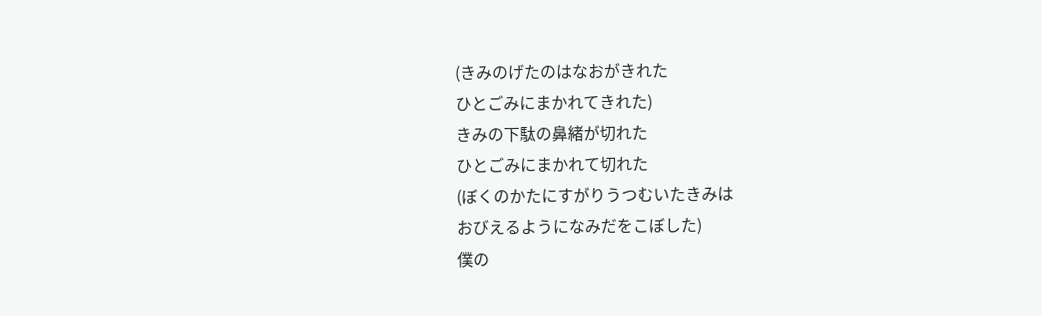(きみのげたのはなおがきれた
ひとごみにまかれてきれた)
きみの下駄の鼻緒が切れた
ひとごみにまかれて切れた
(ぼくのかたにすがりうつむいたきみは
おびえるようになみだをこぼした)
僕の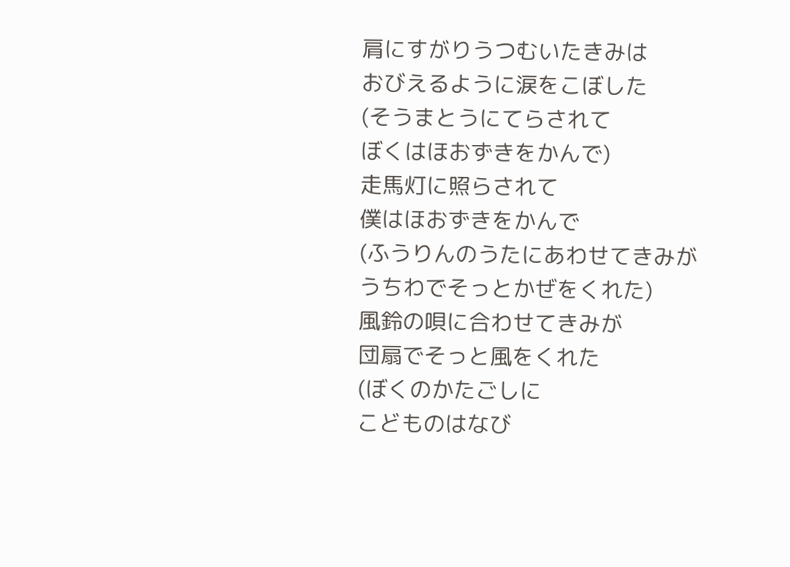肩にすがりうつむいたきみは
おびえるように涙をこぼした
(そうまとうにてらされて
ぼくはほおずきをかんで)
走馬灯に照らされて
僕はほおずきをかんで
(ふうりんのうたにあわせてきみが
うちわでそっとかぜをくれた)
風鈴の唄に合わせてきみが
団扇でそっと風をくれた
(ぼくのかたごしに
こどものはなび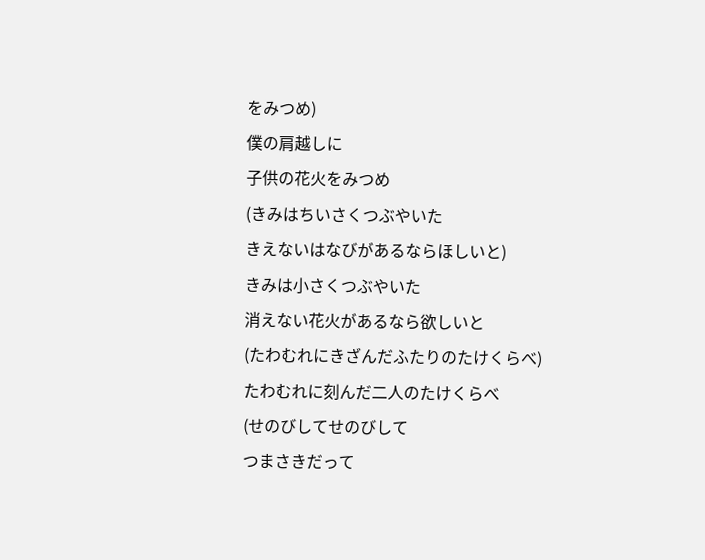をみつめ)
僕の肩越しに
子供の花火をみつめ
(きみはちいさくつぶやいた
きえないはなびがあるならほしいと)
きみは小さくつぶやいた
消えない花火があるなら欲しいと
(たわむれにきざんだふたりのたけくらべ)
たわむれに刻んだ二人のたけくらべ
(せのびしてせのびして
つまさきだって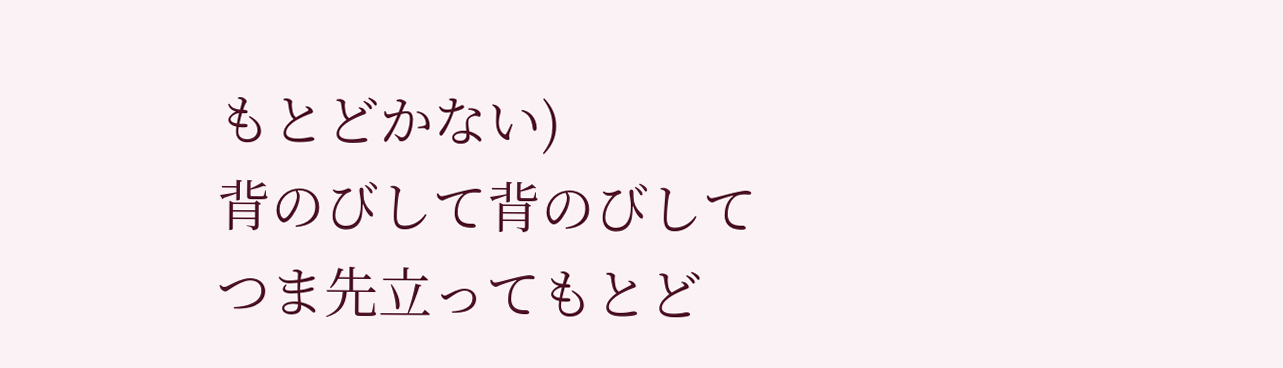もとどかない)
背のびして背のびして
つま先立ってもとど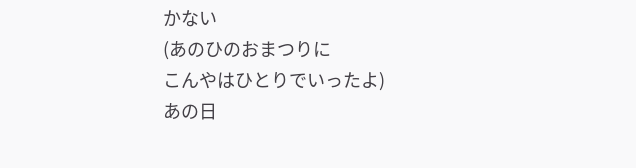かない
(あのひのおまつりに
こんやはひとりでいったよ)
あの日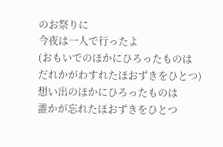のお祭りに
今夜は一人で行ったよ
(おもいでのほかにひろったものは
だれかがわすれたほおずきをひとつ)
想い出のほかにひろったものは
誰かが忘れたほおずきをひとつ